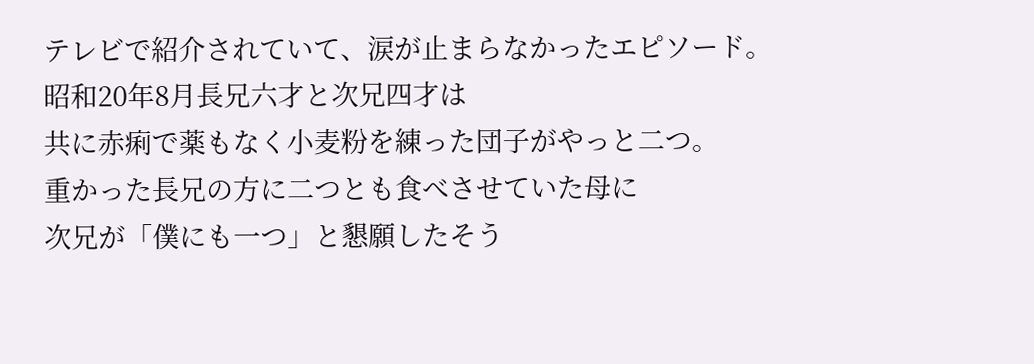テレビで紹介されていて、涙が止まらなかったエピソード。
昭和20年8月長兄六才と次兄四才は
共に赤痢で薬もなく小麦粉を練った団子がやっと二つ。
重かった長兄の方に二つとも食べさせていた母に
次兄が「僕にも一つ」と懇願したそう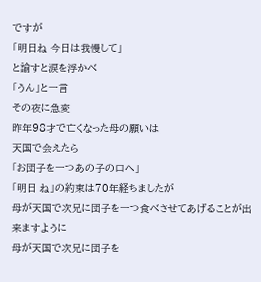ですが
「明日ね 今日は我慢して」
と諭すと涙を浮かべ
「うん」と一言
その夜に急変
昨年98才で亡くなった母の願いは
天国で会えたら
「お団子を一つあの子の口へ」
「明日 ね」の約束は70年経ちましたが
母が天国で次兄に団子を一つ食べさせてあげることが出来ますように
母が天国で次兄に団子を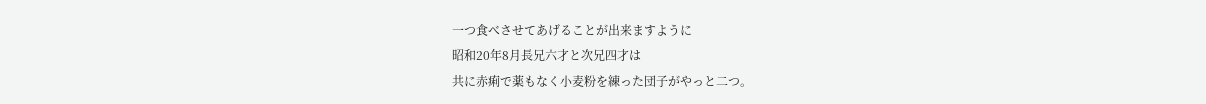一つ食べさせてあげることが出来ますように
昭和20年8月長兄六才と次兄四才は
共に赤痢で薬もなく小麦粉を練った団子がやっと二つ。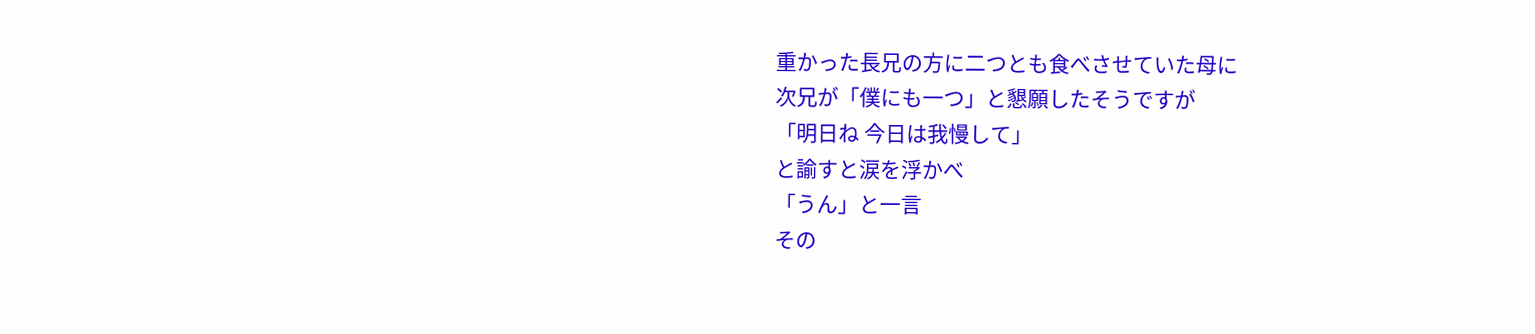重かった長兄の方に二つとも食べさせていた母に
次兄が「僕にも一つ」と懇願したそうですが
「明日ね 今日は我慢して」
と諭すと涙を浮かべ
「うん」と一言
その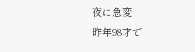夜に急変
昨年98才で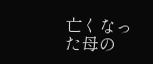亡くなった母の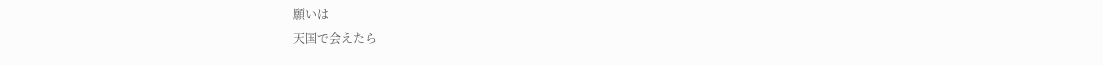願いは
天国で会えたら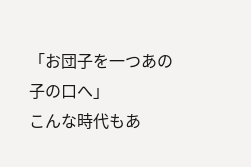「お団子を一つあの子の口へ」
こんな時代もあ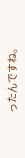ったんですね。